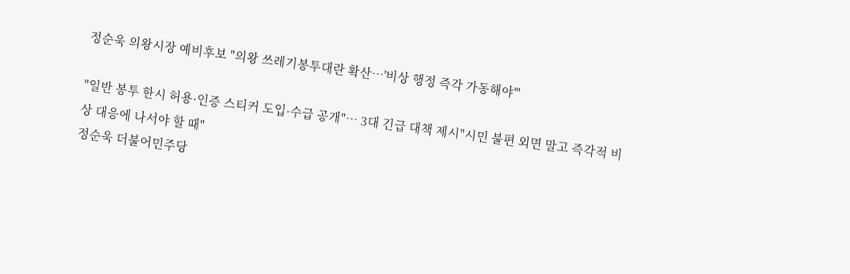정순욱 의왕시장 예비후보 "의왕 쓰레기봉투대란 확산…'비상 행정 즉각 가동해야'"

"일반 봉투 한시 허용·인증 스티커 도입·수급 공개"… 3대 긴급 대책 제시"시민 불편 외면 말고 즉각적 비상 대응에 나서야 할 때"
정순욱 더불어민주당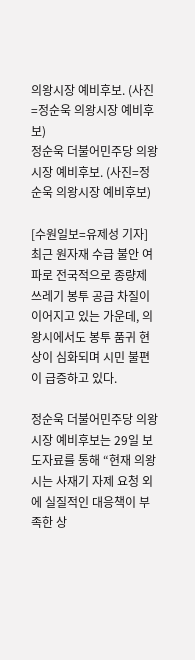의왕시장 예비후보. (사진=정순욱 의왕시장 예비후보)
정순욱 더불어민주당 의왕시장 예비후보. (사진=정순욱 의왕시장 예비후보)

[수원일보=유제성 기자] 최근 원자재 수급 불안 여파로 전국적으로 종량제 쓰레기 봉투 공급 차질이 이어지고 있는 가운데, 의왕시에서도 봉투 품귀 현상이 심화되며 시민 불편이 급증하고 있다.

정순욱 더불어민주당 의왕시장 예비후보는 29일 보도자료를 통해 “현재 의왕시는 사재기 자제 요청 외에 실질적인 대응책이 부족한 상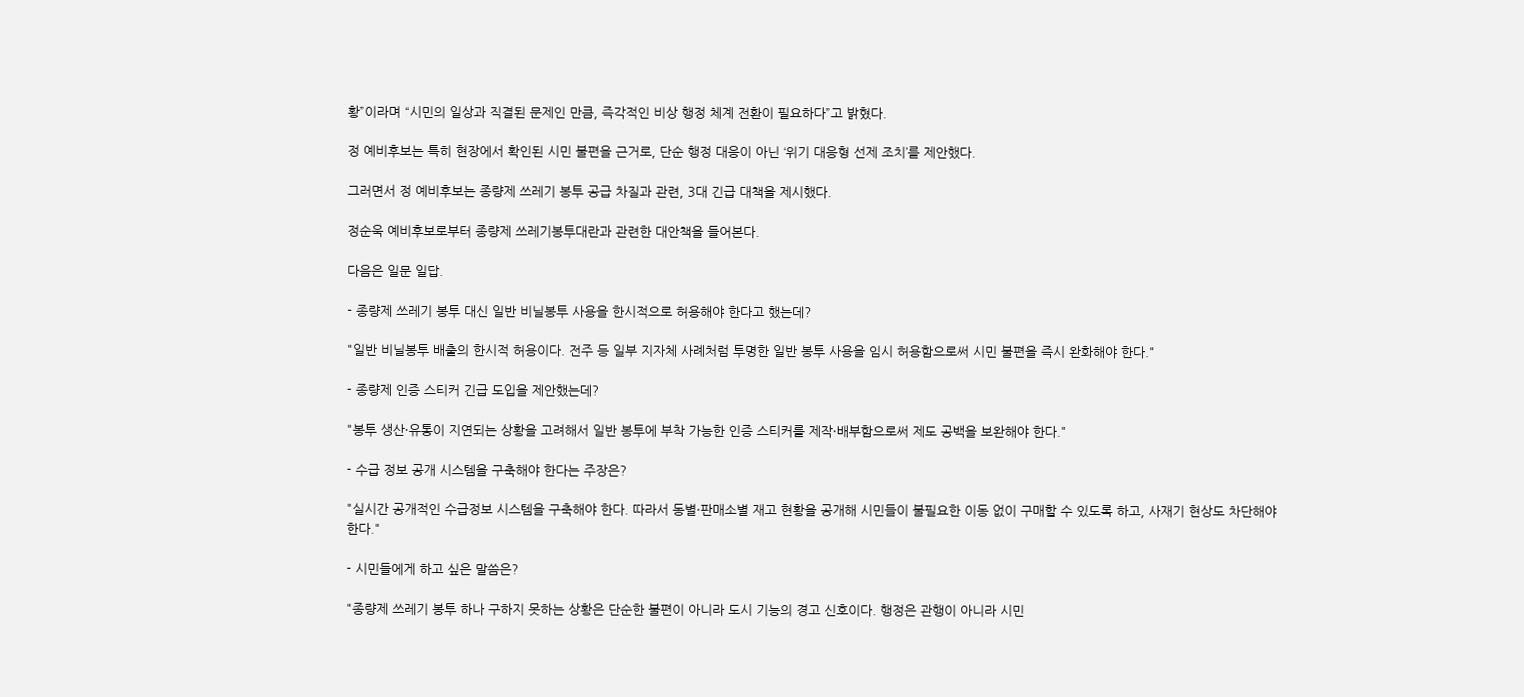황”이라며 “시민의 일상과 직결된 문제인 만큼, 즉각적인 비상 행정 체계 전환이 필요하다”고 밝혔다.

정 예비후보는 특히 현장에서 확인된 시민 불편을 근거로, 단순 행정 대응이 아닌 ‘위기 대응형 선제 조치’를 제안했다.

그러면서 정 예비후보는 종량제 쓰레기 봉투 공급 차질과 관련, 3대 긴급 대책을 제시했다.

정순욱 예비후보로부터 종량제 쓰레기봉투대란과 관련한 대안책을 들어본다.

다음은 일문 일답.

- 종량제 쓰레기 봉투 대신 일반 비닐봉투 사용을 한시적으로 허용해야 한다고 했는데?

"일반 비닐봉투 배출의 한시적 허용이다. 전주 등 일부 지자체 사례처럼 투명한 일반 봉투 사용을 임시 허용함으로써 시민 불편을 즉시 완화해야 한다."

- 종량제 인증 스티커 긴급 도입을 제안했는데?

"봉투 생산·유통이 지연되는 상황을 고려해서 일반 봉투에 부착 가능한 인증 스티커를 제작·배부함으로써 제도 공백을 보완해야 한다."

- 수급 정보 공개 시스템을 구축해야 한다는 주장은?

"실시간 공개적인 수급정보 시스템을 구축해야 한다. 따라서 동별·판매소별 재고 현황을 공개해 시민들이 불필요한 이동 없이 구매할 수 있도록 하고, 사재기 현상도 차단해야 한다."

- 시민들에게 하고 싶은 말씀은?

"종량제 쓰레기 봉투 하나 구하지 못하는 상황은 단순한 불편이 아니라 도시 기능의 경고 신호이다. 행정은 관행이 아니라 시민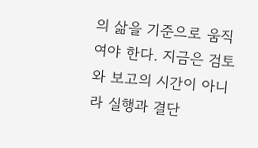의 삶을 기준으로 움직여야 한다. 지금은 검토와 보고의 시간이 아니라 실행과 결단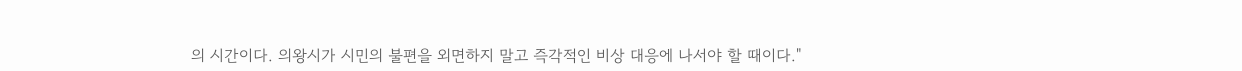의 시간이다. 의왕시가 시민의 불편을 외면하지 말고 즉각적인 비상 대응에 나서야 할 때이다."